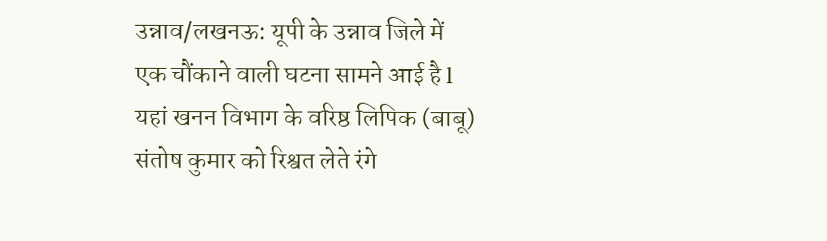उन्नाव/लखनऊ: यूपी के उन्नाव जिले में एक चौंकाने वाली घटना सामने आई है l यहां खनन विभाग के वरिष्ठ लिपिक (बाबू) संतोष कुमार को रिश्वत लेते रंगे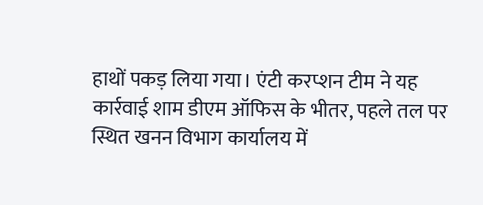हाथों पकड़ लिया गया। एंटी करप्शन टीम ने यह कार्रवाई शाम डीएम ऑफिस के भीतर, पहले तल पर स्थित खनन विभाग कार्यालय में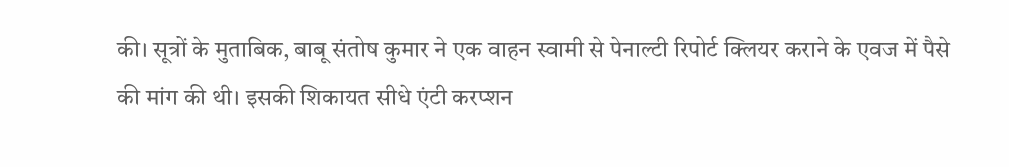की। सूत्रों के मुताबिक, बाबू संतोष कुमार ने एक वाहन स्वामी से पेनाल्टी रिपोर्ट क्लियर कराने के एवज में पैसे की मांग की थी। इसकी शिकायत सीधे एंटी करप्शन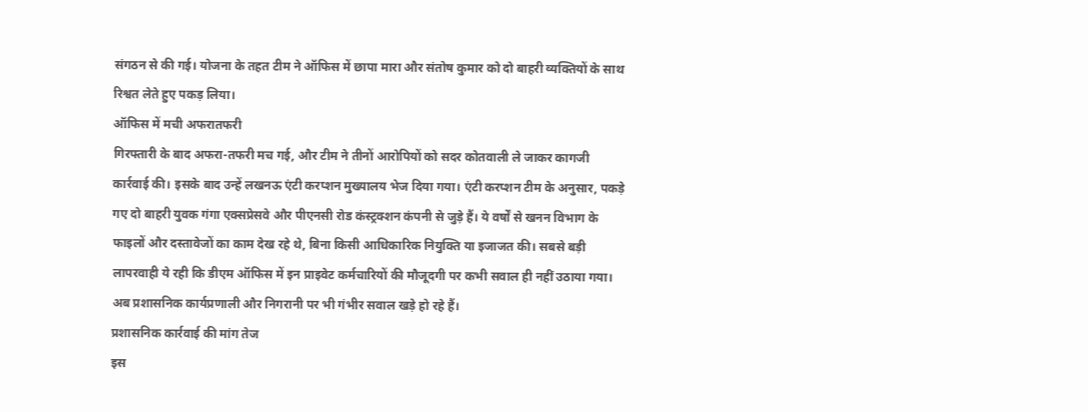संगठन से की गई। योजना के तहत टीम ने ऑफिस में छापा मारा और संतोष कुमार को दो बाहरी व्यक्तियों के साथ रिश्वत लेते हुए पकड़ लिया।
ऑफिस में मची अफरातफरी
गिरफ्तारी के बाद अफरा-तफरी मच गई, और टीम ने तीनों आरोपियों को सदर कोतवाली ले जाकर कागजी कार्रवाई की। इसके बाद उन्हें लखनऊ एंटी करप्शन मुख्यालय भेज दिया गया। एंटी करप्शन टीम के अनुसार, पकड़े गए दो बाहरी युवक गंगा एक्सप्रेसवे और पीएनसी रोड कंस्ट्रक्शन कंपनी से जुड़े हैं। ये वर्षों से खनन विभाग के फाइलों और दस्तावेजों का काम देख रहे थे, बिना किसी आधिकारिक नियुक्ति या इजाजत की। सबसे बड़ी लापरवाही ये रही कि डीएम ऑफिस में इन प्राइवेट कर्मचारियों की मौजूदगी पर कभी सवाल ही नहीं उठाया गया। अब प्रशासनिक कार्यप्रणाली और निगरानी पर भी गंभीर सवाल खड़े हो रहे हैं।
प्रशासनिक कार्रवाई की मांग तेज
इस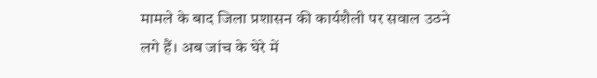मामले के बाद जिला प्रशासन की कार्यशैली पर सवाल उठने लगे हैं। अब जांच के घेरे में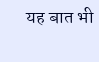यह बात भी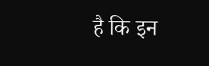है कि इन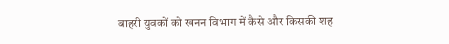बाहरी युवकों को खनन विभाग में कैसे और किसकी शह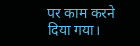पर काम करने दिया गया।